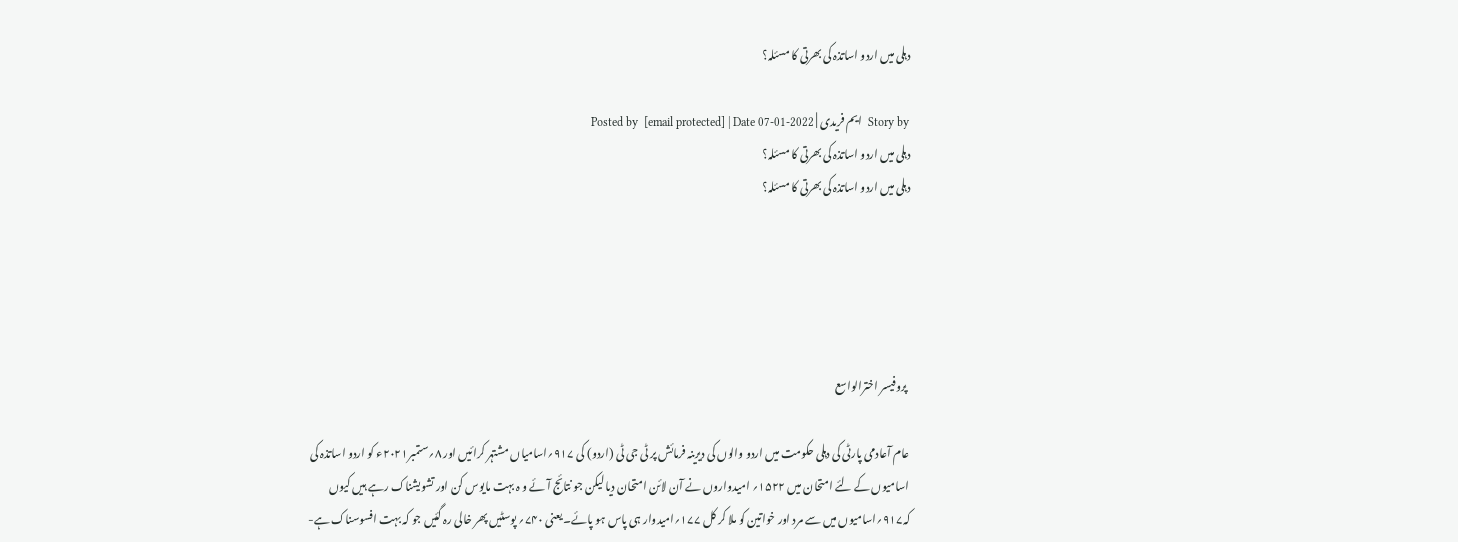دہلی میں اردو اساتذہ کی بھرتی کا مسئلہ؟

Story by  ایم فریدی | Posted by  [email protected] | Date 07-01-2022
دہلی میں اردو اساتذہ کی بھرتی کا مسئلہ؟
دہلی میں اردو اساتذہ کی بھرتی کا مسئلہ؟





 پروفیسر اخترالواسع

عام آعادمی پارٹی کی دہلی حکومت میں اردو والوں کی دیرینہ فرمائش پر ٹی جی ٹی (اردو) کی ۹۱۷؍اسامیاں مشتہر کرائیں اور ۸؍ستمبر۲۰۲۱ء کو اردو اساتذہ کی اسامیوں کے لئے امتحان میں ۱۵۲۲؍ امیدواروں نے آن لائن امتحان دیا لیکن جو نتائج آئے و ہ بہت مایوس کن اور تشویشناک رہے ہیں کیوں کہ۹۱۷؍اسامیوں میں سے مرد اور خواتین کو ملا کر کل ۱۷۷؍امیدوار ہی پاس ہو پائے۔ یعنی ۷۴۰؍ پوسٹیں پھر خالی رہ گئیں جو کہ بہت افسوسناک ہے-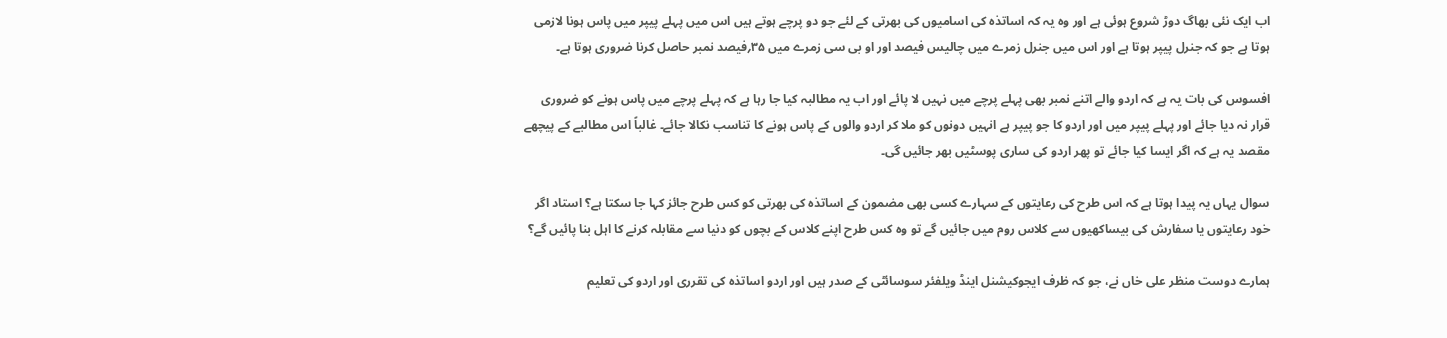اب ایک نئی بھاگ دوڑ شروع ہوئی ہے اور وہ یہ کہ اساتذہ کی اسامیوں کی بھرتی کے لئے جو دو پرچے ہوتے ہیں اس میں پہلے پیپر میں پاس ہونا لازمی ہوتا ہے جو کہ جنرل پیپر ہوتا ہے اور اس میں جنرل زمرے میں چالیس فیصد اور او بی سی زمرے میں ۳۵؍فیصد نمبر حاصل کرنا ضروری ہوتا ہے۔

افسوس کی بات یہ ہے کہ اردو والے اتنے نمبر بھی پہلے پرچے میں نہیں لا پائے اور اب یہ مطالبہ کیا جا رہا ہے کہ پہلے پرچے میں پاس ہونے کو ضروری قرار نہ دیا جائے اور پہلے پیپر میں اور اردو کا جو پیپر ہے انہیں دونوں کو ملا کر اردو والوں کے پاس ہونے کا تناسب نکالا جائے۔ غالباً اس مطالبے کے پیچھے مقصد یہ ہے کہ اگر ایسا کیا جائے تو پھر اردو کی ساری پوسٹیں بھر جائیں گی۔

سوال یہاں یہ پیدا ہوتا ہے کہ اس طرح کی رعایتوں کے سہارے کسی بھی مضمون کے اساتذہ کی بھرتی کو کس طرح جائز کہا جا سکتا ہے؟ استاد اگر خود رعایتوں یا سفارش کی بیساکھیوں سے کلاس روم میں جائیں گے تو وہ کس طرح اپنے کلاس کے بچوں کو دنیا سے مقابلہ کرنے کا اہل بنا پائیں گے؟

ہمارے دوست منظر علی خاں نے، جو کہ ظرف ایجوکیشنل اینڈ ویلفئر سوسائٹی کے صدر ہیں اور اردو اساتذہ کی تقرری اور اردو کی تعلیم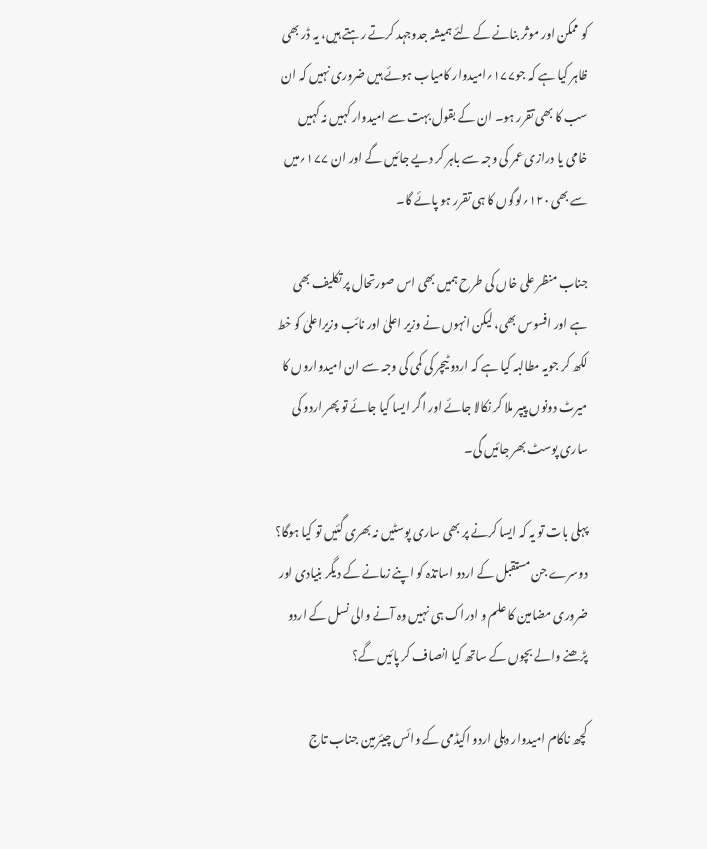کو ممکن اور موثر بنانے کے لئے ہمیشہ جدوجہد کرتے رہتے ہیں، یہ ڈر بھی ظاہر کیا ہے کہ جو۱۷۷؍امیدوار کامیاب ہوئے ہیں ضروری نہیں کہ ان سب کا بھی تقرر ہو۔ ان کے بقول بہت سے امیدوار کہیں نہ کہیں خامی یا درازی عمر کی وجہ سے باہر کر دیے جائیں گے اور ان ۱۷۷؍میں سے بھی ۱۲۰؍لوگوں کا ہی تقرر ہو پائے گا۔

جناب منظر علی خاں کی طرح ہمیں بھی اس صورتحال پر تکلیف بھی ہے اور افسوس بھی، لیکن انہوں نے وزیر اعلیٰ اور نائب وزیراعلیٰ کو خط لکھ کر جویہ مطالبہ کیا ہے کہ اردو ٹیچر کی کمی کی وجہ سے ان امیدواروں کا میرٹ دونوں پیپر ملا کر نکالا جائے اور اگر ایسا کیا جائے تو پھر اردو کی ساری پوسٹ بھر جائیں گی۔

پہلی بات تو یہ کہ ایسا کرنے پر بھی ساری پوسٹیں نہ بھری گئیں تو کیا ہوگا؟ دوسرے جن مستقبل کے اردو اساتذہ کو اپنے زمانے کے دیگر بنیادی اور ضروری مضامین کا علم و ادراک ہی نہیں وہ آنے والی نسل کے اردو پڑھنے والے بچوں کے ساتھ کیا انصاف کر پائیں گے؟

کچھ ناکام امیدوار دہلی اردو اکیڈمی کے وائس چیئرمین جناب تاج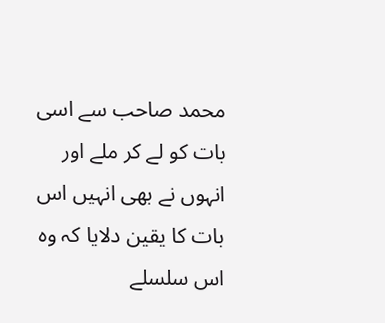محمد صاحب سے اسی بات کو لے کر ملے اور انہوں نے بھی انہیں اس بات کا یقین دلایا کہ وہ اس سلسلے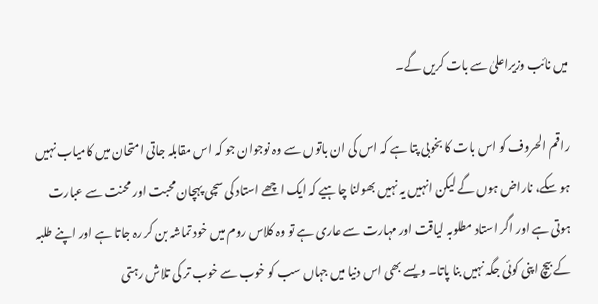میں نائب وزیراعلیٰ سے بات کریں گے۔

راقم الحروف کو اس بات کا بخوبی پتا ہے کہ اس کی ان باتوں سے وہ نوجوان جو کہ اس مقابلہ جاتی امتحان میں کامیاب نہیں ہو سکے، ناراض ہوں گے لیکن انہیں یہ نہیں بھولنا چاہیے کہ ایک اچھے استاد کی سچی پہچان محبت اور محنت سے عبارت ہوتی ہے اور اگر استاد مطلوبہ لیاقت اور مہارت سے عاری ہے تو وہ کلاس روم میں خود تماشہ بن کر رہ جاتا ہے اور اپنے طلبہ کے بیچ اپنی کوئی جگہ نہیں بنا پاتا۔ ویسے بھی اس دنیا میں جہاں سب کو خوب سے خوب تر کی تلاش رہتی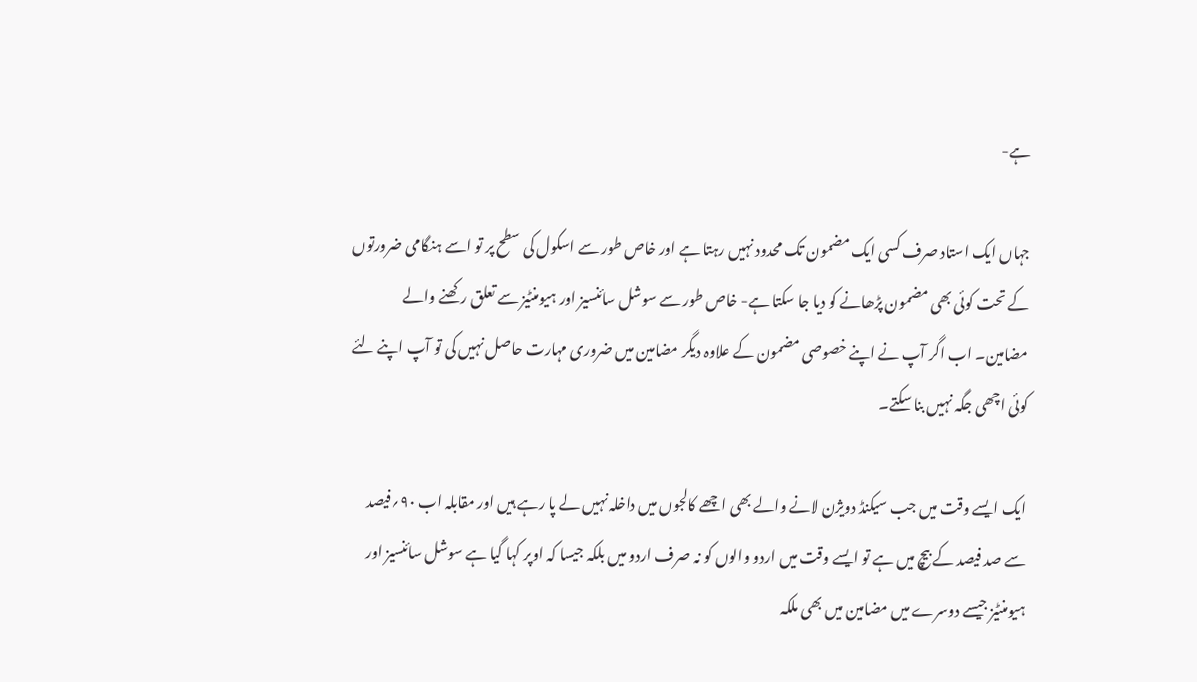ہے-

جہاں ایک استاد صرف کسی ایک مضمون تک محدود نہیں رہتا ہے اور خاص طور سے اسکول کی سطح پر تو اسے ہنگامی ضرورتوں کے تحت کوئی بھی مضمون پڑھانے کو دیا جا سکتا ہے- خاص طور سے سوشل سائنسیز اور ہیومنٹیز سے تعلق رکھنے والے مضامین۔ اب اگر آپ نے اپنے خصوصی مضمون کے علاوہ دیگر مضامین میں ضروری مہارت حاصل نہیں کی تو آپ اپنے لئے کوئی اچھی جگہ نہیں بنا سکتے۔

ایک ایسے وقت میں جب سیکنڈ دویژن لانے والے بھی اچھے کالجوں میں داخلہ نہیں لے پا رہے ہیں اور مقابلہ اب ۹۰؍فیصد سے صد فیصد کے بیچ میں ہے تو ایسے وقت میں اردو والوں کو نہ صرف اردو میں بلکہ جیسا کہ اوپر کہا گیا ہے سوشل سائنسیز اور ہیومنٹیز جیسے دوسرے میں مضامین میں بھی ملکہ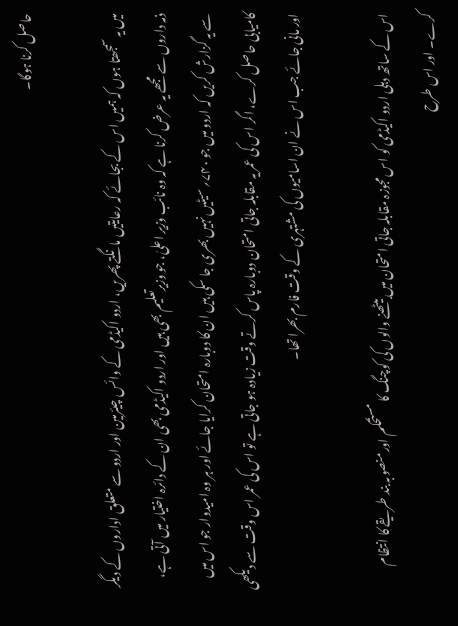حاصل کرنا ہوگا۔

میں یہ سمجھتا ہوں کہ ہمیں اس کے بجائے کہ رعایتیں مانگتے پھریں، اردو اکیڈمی کے وائس چیئرمین اور اردو سے متعلق اداروں کے دیگر ذمہ داروں سے مجھے یہ عرض کرنا ہے کہ وہ نائب وزیر اعلیٰ، جو وزیرتعلیم بھی ہیں اور اردو اکیڈمی بھی ان کے دائرہ اختیار میں آتی ہے، سے یہ گزارش کریں کہ اردو میں جو ۷۴۰؍ سیٹیں نہیں بھری جا سکی ہیں ان کا دوبارہ امتحان کرایا جائے اور ہر وہ امیدوار جو اس میں کامیابی حاصل کرے، اگر اس کی عمر یہ مقابلہ جاتی امتحان دوبارہ پاس کرتے وقت زیادہ ہو جاتی ہے تو اس کی عمر اس وقت سے دیکھی اور مانی جائے جب اس نے ان اسامیوں کی مشتہری کے وقت فارم بھرا تھا۔

اس کے ساتھ دہلی اردو اکیڈمی کو اس مجوزہ مقابلہ جاتی امتحان میں بیٹھنے والوں کی کوچنگ کا مستحکم اور منصوبہ بند طریقے کا انتظام کرے۔ اور اس طرح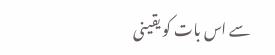سے اس بات کو یقینی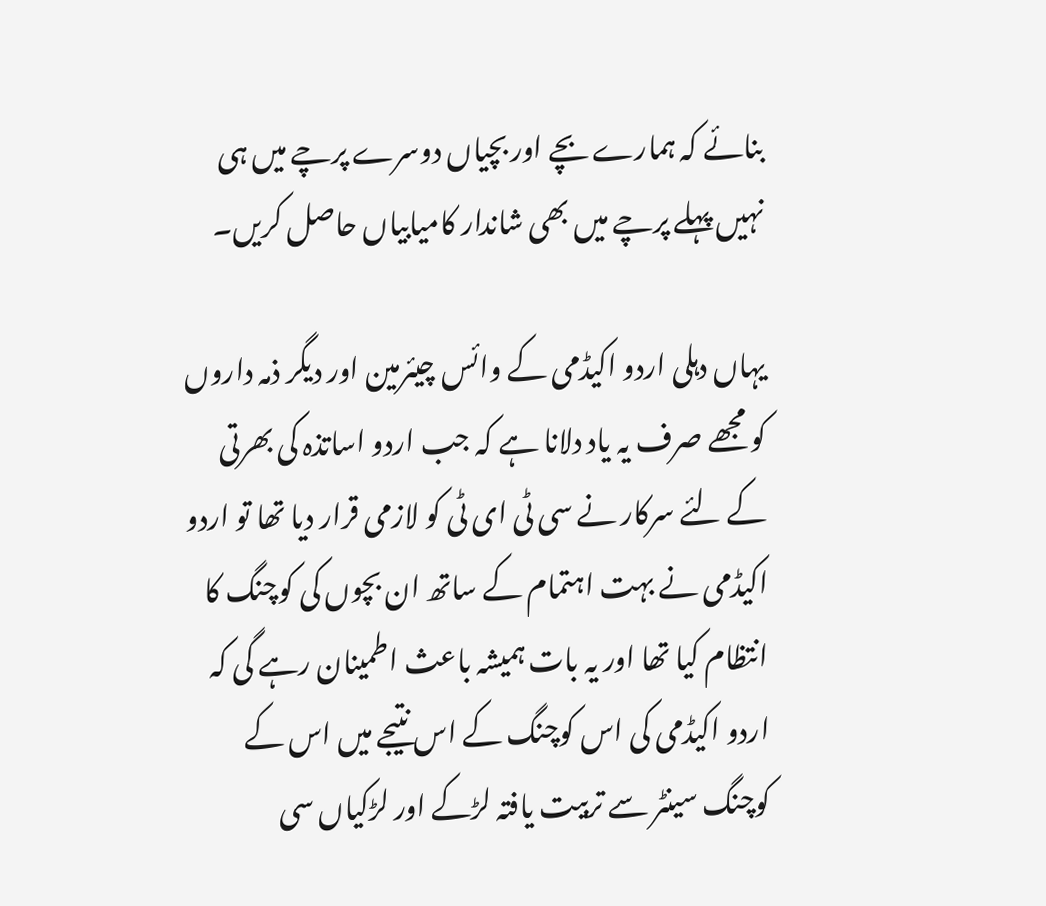بنائے کہ ہمارے بچے اور بچیاں دوسرے پرچے میں ہی نہیں پہلے پرچے میں بھی شاندار کامیابیاں حاصل کریں۔

یہاں دہلی اردو اکیڈمی کے وائس چیئرمین اور دیگر ذمہ داروں کو مجھے صرف یہ یاد دلانا ہے کہ جب اردو اساتذہ کی بھرتی کے لئے سرکار نے سی ٹی ای ٹی کو لازمی قرار دیا تھا تو اردو اکیڈمی نے بہت اہتمام کے ساتھ ان بچوں کی کوچنگ کا انتظام کیا تھا اور یہ بات ہمیشہ باعث اطمینان رہے گی کہ اردو اکیڈمی کی اس کوچنگ کے اس نتیجے میں اس کے کوچنگ سینٹر سے تربیت یافتہ لڑکے اور لڑکیاں سی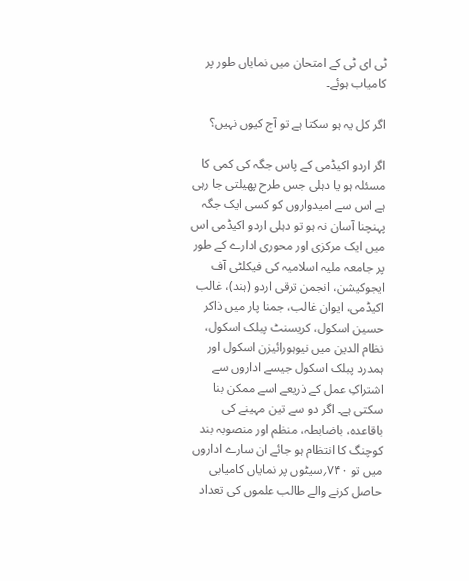ٹی ای ٹی کے امتحان میں نمایاں طور پر کامیاب ہوئے۔

اگر کل یہ ہو سکتا ہے تو آج کیوں نہیں؟

اگر اردو اکیڈمی کے پاس جگہ کی کمی کا مسئلہ ہو یا دہلی جس طرح پھیلتی جا رہی ہے اس سے امیدواروں کو کسی ایک جگہ پہنچنا آسان نہ ہو تو دہلی اردو اکیڈمی اس میں ایک مرکزی اور محوری ادارے کے طور پر جامعہ ملیہ اسلامیہ کی فیکلٹی آف ایجوکیشن، انجمن ترقی اردو (ہند)، غالب اکیڈمی، ایوان غالب، جمنا پار میں ذاکر حسین اسکول، کریسنٹ پبلک اسکول، نظام الدین میں نیوہورائیزن اسکول اور ہمدرد پبلک اسکول جیسے اداروں سے اشتراکِ عمل کے ذریعے اسے ممکن بنا سکتی ہے۔ اگر دو سے تین مہینے کی باقاعدہ، باضابطہ، منظم اور منصوبہ بند کوچنگ کا انتظام ہو جائے ان سارے اداروں میں تو ۷۴۰؍سیٹوں پر نمایاں کامیابی حاصل کرنے والے طالب علموں کی تعداد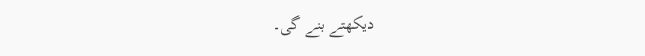دیکھتے بنے گی۔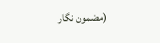(مضمون نگار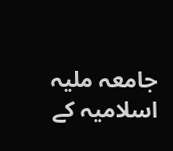جامعہ ملیہ اسلامیہ کے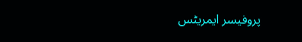پروفیسر ایمریٹس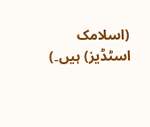(اسلامک اسٹڈیز) ہیں۔)